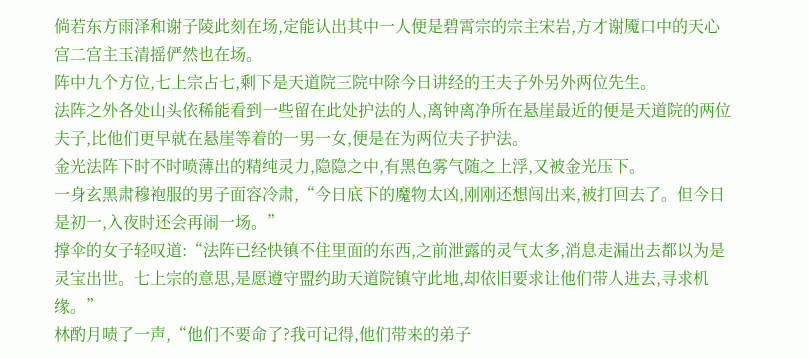倘若东方雨泽和谢子陵此刻在场,定能认出其中一人便是碧霄宗的宗主宋岩,方才谢魇口中的天心宫二宫主玉清摇俨然也在场。
阵中九个方位,七上宗占七,剩下是天道院三院中除今日讲经的王夫子外另外两位先生。
法阵之外各处山头依稀能看到一些留在此处护法的人,离钟离净所在悬崖最近的便是天道院的两位夫子,比他们更早就在悬崖等着的一男一女,便是在为两位夫子护法。
金光法阵下时不时喷薄出的精纯灵力,隐隐之中,有黑色雾气随之上浮,又被金光压下。
一身玄黑肃穆袍服的男子面容冷肃,“今日底下的魔物太凶,刚刚还想闯出来,被打回去了。但今日是初一,入夜时还会再闹一场。”
撑伞的女子轻叹道:“法阵已经快镇不住里面的东西,之前泄露的灵气太多,消息走漏出去都以为是灵宝出世。七上宗的意思,是愿遵守盟约助天道院镇守此地,却依旧要求让他们带人进去,寻求机缘。”
林酌月啧了一声,“他们不要命了?我可记得,他们带来的弟子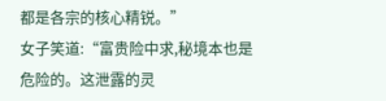都是各宗的核心精锐。”
女子笑道:“富贵险中求,秘境本也是危险的。这泄露的灵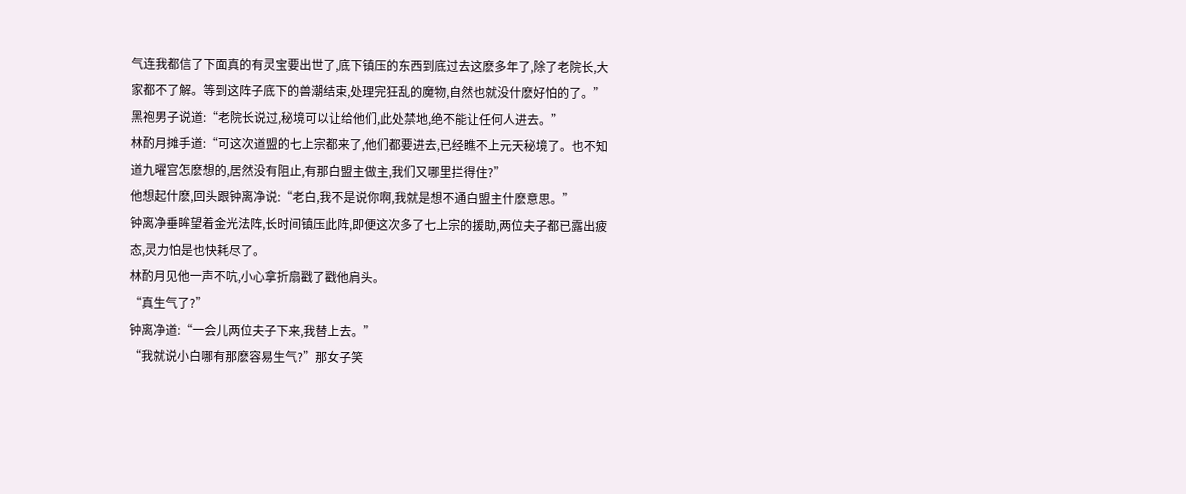气连我都信了下面真的有灵宝要出世了,底下镇压的东西到底过去这麽多年了,除了老院长,大家都不了解。等到这阵子底下的兽潮结束,处理完狂乱的魔物,自然也就没什麽好怕的了。”
黑袍男子说道:“老院长说过,秘境可以让给他们,此处禁地,绝不能让任何人进去。”
林酌月摊手道:“可这次道盟的七上宗都来了,他们都要进去,已经瞧不上元天秘境了。也不知道九曜宫怎麽想的,居然没有阻止,有那白盟主做主,我们又哪里拦得住?”
他想起什麽,回头跟钟离净说:“老白,我不是说你啊,我就是想不通白盟主什麽意思。”
钟离净垂眸望着金光法阵,长时间镇压此阵,即便这次多了七上宗的援助,两位夫子都已露出疲态,灵力怕是也快耗尽了。
林酌月见他一声不吭,小心拿折扇戳了戳他肩头。
“真生气了?”
钟离净道:“一会儿两位夫子下来,我替上去。”
“我就说小白哪有那麽容易生气?”那女子笑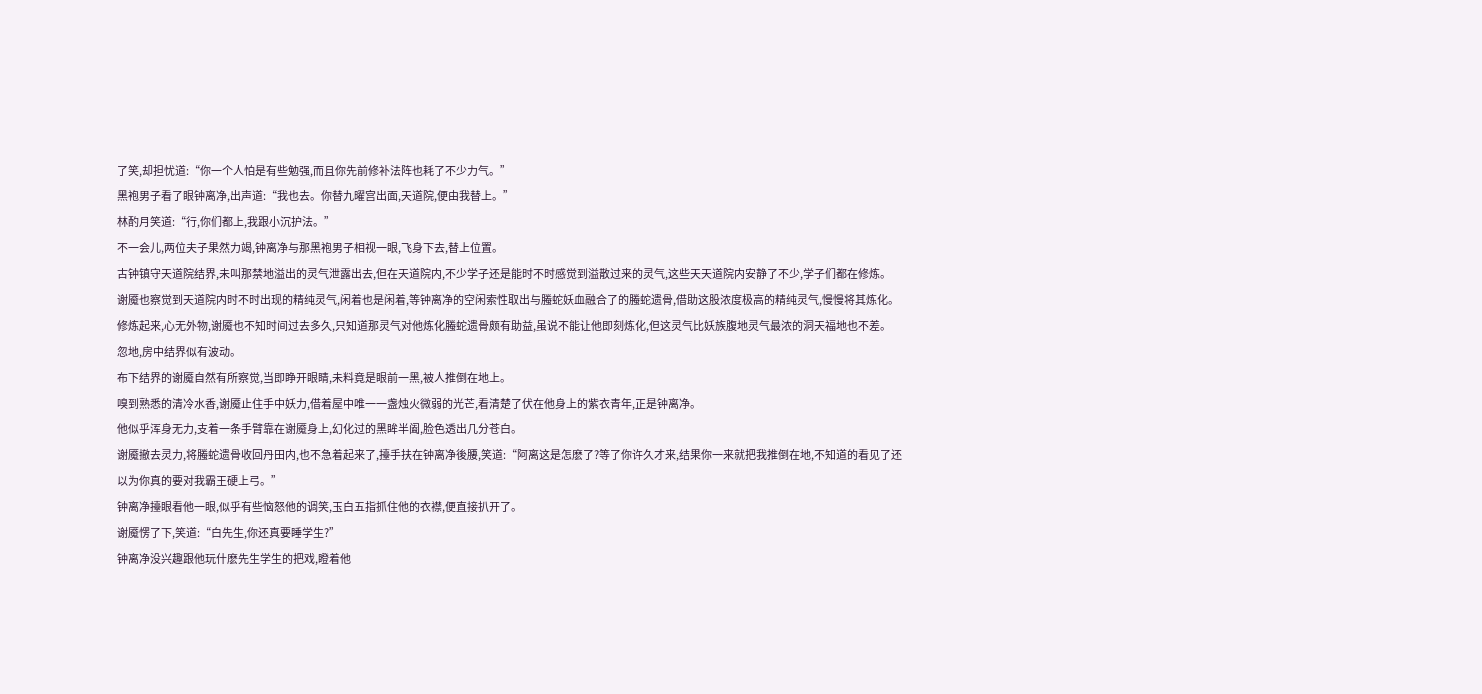了笑,却担忧道:“你一个人怕是有些勉强,而且你先前修补法阵也耗了不少力气。”
黑袍男子看了眼钟离净,出声道:“我也去。你替九曜宫出面,天道院,便由我替上。”
林酌月笑道:“行,你们都上,我跟小沉护法。”
不一会儿,两位夫子果然力竭,钟离净与那黑袍男子相视一眼,飞身下去,替上位置。
古钟镇守天道院结界,未叫那禁地溢出的灵气泄露出去,但在天道院内,不少学子还是能时不时感觉到溢散过来的灵气,这些天天道院内安静了不少,学子们都在修炼。
谢魇也察觉到天道院内时不时出现的精纯灵气,闲着也是闲着,等钟离净的空闲索性取出与螣蛇妖血融合了的螣蛇遗骨,借助这股浓度极高的精纯灵气,慢慢将其炼化。
修炼起来,心无外物,谢魇也不知时间过去多久,只知道那灵气对他炼化螣蛇遗骨颇有助益,虽说不能让他即刻炼化,但这灵气比妖族腹地灵气最浓的洞天福地也不差。
忽地,房中结界似有波动。
布下结界的谢魇自然有所察觉,当即睁开眼睛,未料竟是眼前一黑,被人推倒在地上。
嗅到熟悉的清冷水香,谢魇止住手中妖力,借着屋中唯一一盏烛火微弱的光芒,看清楚了伏在他身上的紫衣青年,正是钟离净。
他似乎浑身无力,支着一条手臂靠在谢魇身上,幻化过的黑眸半阖,脸色透出几分苍白。
谢魇撤去灵力,将螣蛇遗骨收回丹田内,也不急着起来了,擡手扶在钟离净後腰,笑道:“阿离这是怎麽了?等了你许久才来,结果你一来就把我推倒在地,不知道的看见了还以为你真的要对我霸王硬上弓。”
钟离净擡眼看他一眼,似乎有些恼怒他的调笑,玉白五指抓住他的衣襟,便直接扒开了。
谢魇愣了下,笑道:“白先生,你还真要睡学生?”
钟离净没兴趣跟他玩什麽先生学生的把戏,瞪着他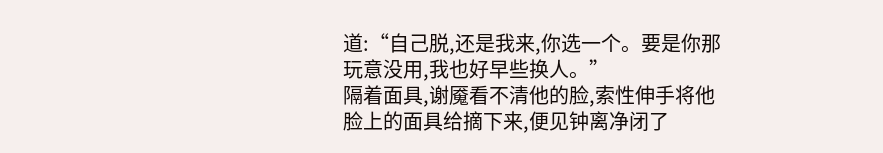道:“自己脱,还是我来,你选一个。要是你那玩意没用,我也好早些换人。”
隔着面具,谢魇看不清他的脸,索性伸手将他脸上的面具给摘下来,便见钟离净闭了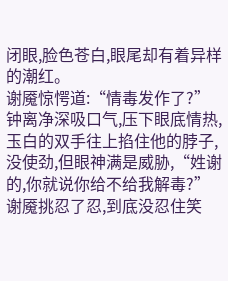闭眼,脸色苍白,眼尾却有着异样的潮红。
谢魇惊愕道:“情毒发作了?”
钟离净深吸口气,压下眼底情热,玉白的双手往上掐住他的脖子,没使劲,但眼神满是威胁,“姓谢的,你就说你给不给我解毒?”
谢魇挑忍了忍,到底没忍住笑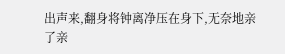出声来,翻身将钟离净压在身下,无奈地亲了亲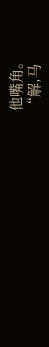他嘴角。
“解,马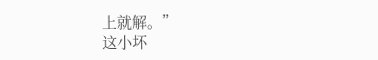上就解。”
这小坏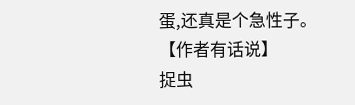蛋,还真是个急性子。
【作者有话说】
捉虫